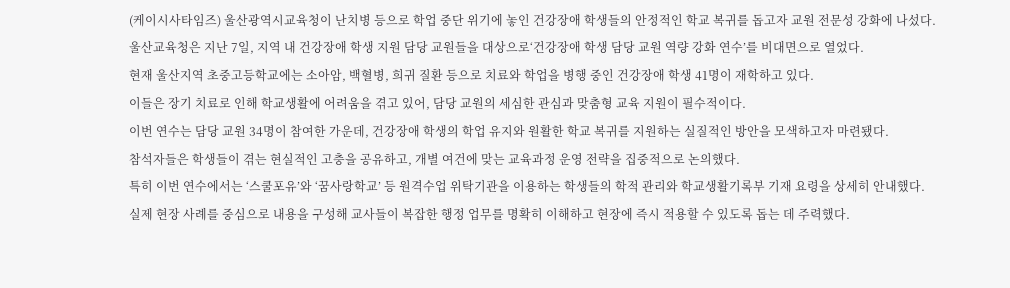(케이시사타임즈) 울산광역시교육청이 난치병 등으로 학업 중단 위기에 놓인 건강장애 학생들의 안정적인 학교 복귀를 돕고자 교원 전문성 강화에 나섰다.
울산교육청은 지난 7일, 지역 내 건강장애 학생 지원 담당 교원들을 대상으로‘건강장애 학생 담당 교원 역량 강화 연수’를 비대면으로 열었다.
현재 울산지역 초중고등학교에는 소아암, 백혈병, 희귀 질환 등으로 치료와 학업을 병행 중인 건강장애 학생 41명이 재학하고 있다.
이들은 장기 치료로 인해 학교생활에 어려움을 겪고 있어, 담당 교원의 세심한 관심과 맞춤형 교육 지원이 필수적이다.
이번 연수는 담당 교원 34명이 참여한 가운데, 건강장애 학생의 학업 유지와 원활한 학교 복귀를 지원하는 실질적인 방안을 모색하고자 마련됐다.
참석자들은 학생들이 겪는 현실적인 고충을 공유하고, 개별 여건에 맞는 교육과정 운영 전략을 집중적으로 논의했다.
특히 이번 연수에서는 ‘스쿨포유’와 ‘꿈사랑학교’ 등 원격수업 위탁기관을 이용하는 학생들의 학적 관리와 학교생활기록부 기재 요령을 상세히 안내했다.
실제 현장 사례를 중심으로 내용을 구성해 교사들이 복잡한 행정 업무를 명확히 이해하고 현장에 즉시 적용할 수 있도록 돕는 데 주력했다.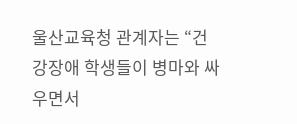울산교육청 관계자는 “건강장애 학생들이 병마와 싸우면서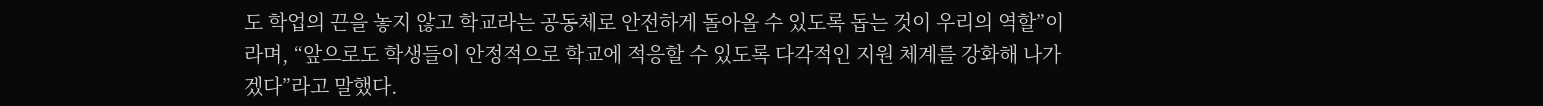도 학업의 끈을 놓지 않고 학교라는 공동체로 안전하게 돌아올 수 있도록 돕는 것이 우리의 역할”이라며, “앞으로도 학생들이 안정적으로 학교에 적응할 수 있도록 다각적인 지원 체계를 강화해 나가겠다”라고 말했다.